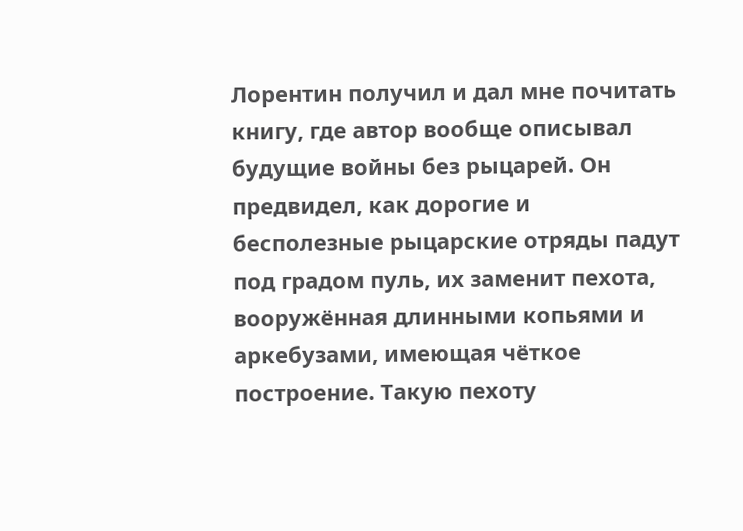Лорентин получил и дал мне почитать книгу, где автор вообще описывал будущие войны без рыцарей. Он предвидел, как дорогие и бесполезные рыцарские отряды падут под градом пуль, их заменит пехота, вооружённая длинными копьями и аркебузами, имеющая чёткое построение. Такую пехоту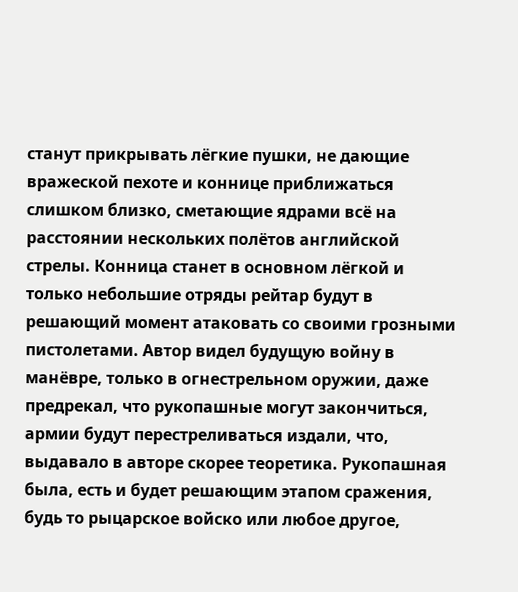станут прикрывать лёгкие пушки, не дающие вражеской пехоте и коннице приближаться слишком близко, сметающие ядрами всё на расстоянии нескольких полётов английской стрелы. Конница станет в основном лёгкой и только небольшие отряды рейтар будут в решающий момент атаковать со своими грозными пистолетами. Автор видел будущую войну в манёвре, только в огнестрельном оружии, даже предрекал, что рукопашные могут закончиться, армии будут перестреливаться издали, что, выдавало в авторе скорее теоретика. Рукопашная была, есть и будет решающим этапом сражения, будь то рыцарское войско или любое другое,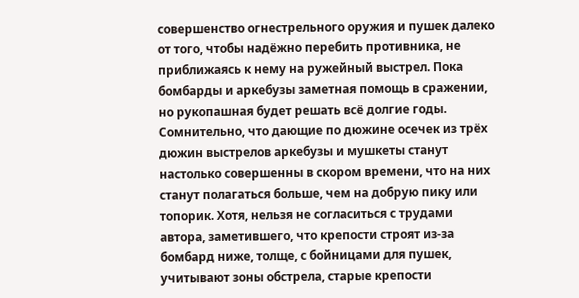совершенство огнестрельного оружия и пушек далеко от того, чтобы надёжно перебить противника, не приближаясь к нему на ружейный выстрел. Пока бомбарды и аркебузы заметная помощь в сражении, но рукопашная будет решать всё долгие годы. Сомнительно, что дающие по дюжине осечек из трёх дюжин выстрелов аркебузы и мушкеты станут настолько совершенны в скором времени, что на них станут полагаться больше, чем на добрую пику или топорик. Хотя, нельзя не согласиться с трудами автора, заметившего, что крепости строят из-за бомбард ниже, толще, с бойницами для пушек, учитывают зоны обстрела, старые крепости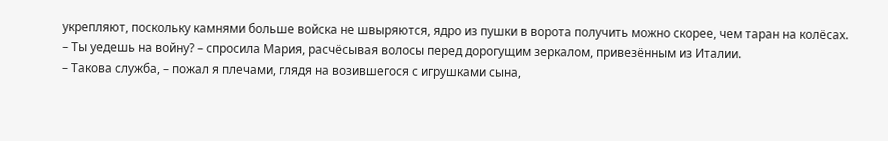укрепляют, поскольку камнями больше войска не швыряются, ядро из пушки в ворота получить можно скорее, чем таран на колёсах.
– Ты уедешь на войну? – спросила Мария, расчёсывая волосы перед дорогущим зеркалом, привезённым из Италии.
– Такова служба, – пожал я плечами, глядя на возившегося с игрушками сына,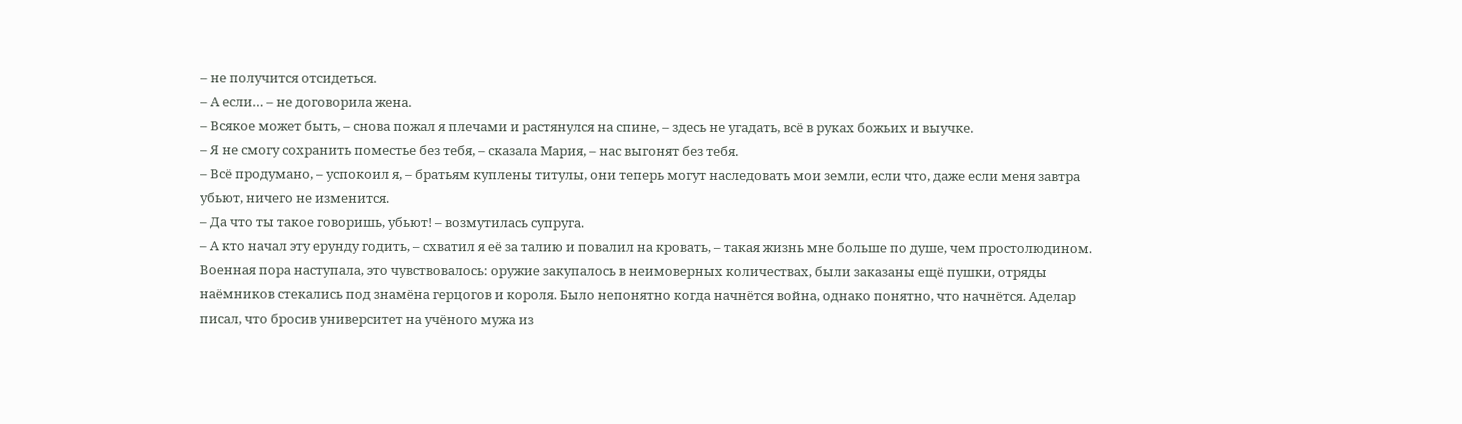– не получится отсидеться.
– А если… – не договорила жена.
– Всякое может быть, – снова пожал я плечами и растянулся на спине, – здесь не угадать, всё в руках божьих и выучке.
– Я не смогу сохранить поместье без тебя, – сказала Мария, – нас выгонят без тебя.
– Всё продумано, – успокоил я, – братьям куплены титулы, они теперь могут наследовать мои земли, если что, даже если меня завтра убьют, ничего не изменится.
– Да что ты такое говоришь, убьют! – возмутилась супруга.
– А кто начал эту ерунду годить, – схватил я её за талию и повалил на кровать, – такая жизнь мне больше по душе, чем простолюдином.
Военная пора наступала, это чувствовалось: оружие закупалось в неимоверных количествах, были заказаны ещё пушки, отряды наёмников стекались под знамёна герцогов и короля. Было непонятно когда начнётся война, однако понятно, что начнётся. Аделар писал, что бросив университет на учёного мужа из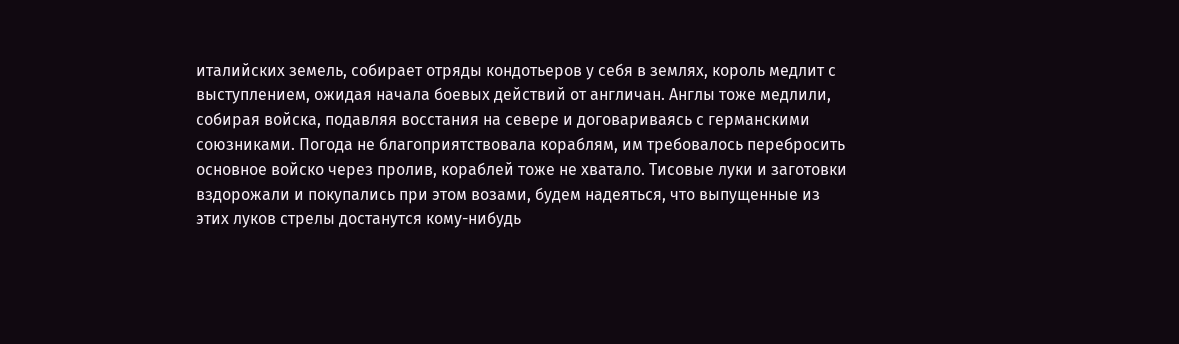италийских земель, собирает отряды кондотьеров у себя в землях, король медлит с выступлением, ожидая начала боевых действий от англичан. Англы тоже медлили, собирая войска, подавляя восстания на севере и договариваясь с германскими союзниками. Погода не благоприятствовала кораблям, им требовалось перебросить основное войско через пролив, кораблей тоже не хватало. Тисовые луки и заготовки вздорожали и покупались при этом возами, будем надеяться, что выпущенные из этих луков стрелы достанутся кому-нибудь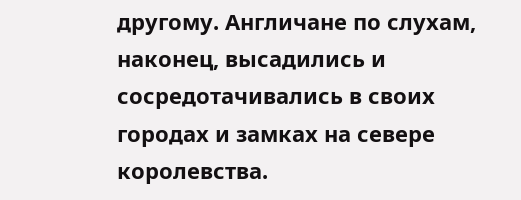другому. Англичане по слухам, наконец, высадились и сосредотачивались в своих городах и замках на севере королевства.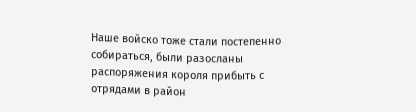Наше войско тоже стали постепенно собираться, были разосланы распоряжения короля прибыть с отрядами в район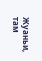Жуаньи, там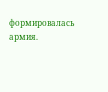формировалась армия.